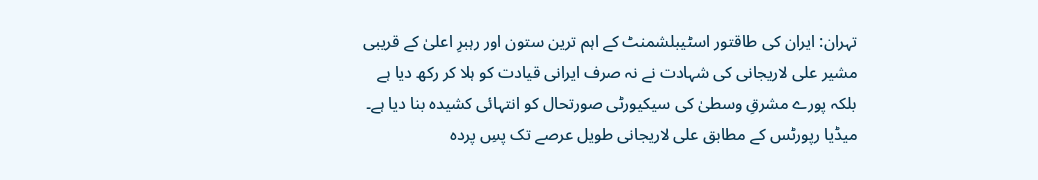تہران: ایران کی طاقتور اسٹیبلشمنٹ کے اہم ترین ستون اور رہبرِ اعلیٰ کے قریبی مشیر علی لاریجانی کی شہادت نے نہ صرف ایرانی قیادت کو ہلا کر رکھ دیا ہے بلکہ پورے مشرقِ وسطیٰ کی سیکیورٹی صورتحال کو انتہائی کشیدہ بنا دیا ہے۔ میڈیا رپورٹس کے مطابق علی لاریجانی طویل عرصے تک پسِ پردہ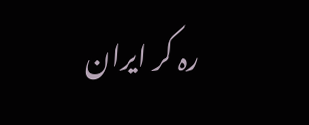رہ کر ایران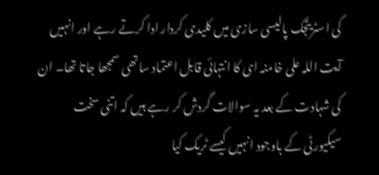کی اسٹریٹجک پالیسی سازی میں کلیدی کردار ادا کرتے رہے اور انہیں آیت اللہ علی خامنہ ای کا انتہائی قابل اعتماد ساتھی سمجھا جاتا تھا۔ ان کی شہادت کے بعد یہ سوالات گردش کر رہے ہیں کہ اتنی سخت سیکیورٹی کے باوجود انہیں کیسے ٹریک کیا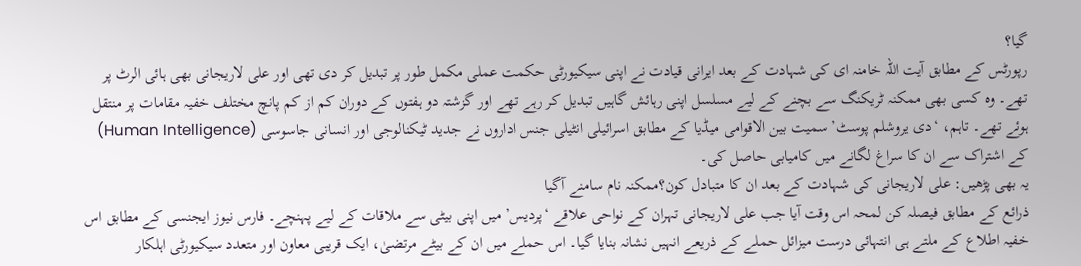گیا؟
رپورٹس کے مطابق آیت اللہ خامنہ ای کی شہادت کے بعد ایرانی قیادت نے اپنی سیکیورٹی حکمت عملی مکمل طور پر تبدیل کر دی تھی اور علی لاریجانی بھی ہائی الرٹ پر تھے۔ وہ کسی بھی ممکنہ ٹریکنگ سے بچنے کے لیے مسلسل اپنی رہائش گاہیں تبدیل کر رہے تھے اور گزشتہ دو ہفتوں کے دوران کم از کم پانچ مختلف خفیہ مقامات پر منتقل ہوئے تھے۔ تاہم، ‘دی یروشلم پوسٹ’ سمیت بین الاقوامی میڈیا کے مطابق اسرائیلی انٹیلی جنس اداروں نے جدید ٹیکنالوجی اور انسانی جاسوسی (Human Intelligence) کے اشتراک سے ان کا سراغ لگانے میں کامیابی حاصل کی۔
یہ بھی پڑھیں: علی لاریجانی کی شہادت کے بعد ان کا متبادل کون؟ممکنہ نام سامنے آگیا
ذرائع کے مطابق فیصلہ کن لمحہ اس وقت آیا جب علی لاریجانی تہران کے نواحی علاقے ‘پردیس’ میں اپنی بیٹی سے ملاقات کے لیے پہنچے۔ فارس نیوز ایجنسی کے مطابق اس خفیہ اطلاع کے ملتے ہی انتہائی درست میزائل حملے کے ذریعے انہیں نشانہ بنایا گیا۔ اس حملے میں ان کے بیٹے مرتضیٰ، ایک قریبی معاون اور متعدد سیکیورٹی اہلکار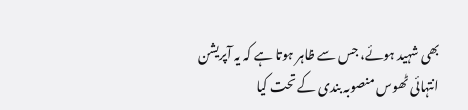بھی شہید ہوئے، جس سے ظاہر ہوتا ہے کہ یہ آپریشن انتہائی ٹھوس منصوبہ بندی کے تحت کیا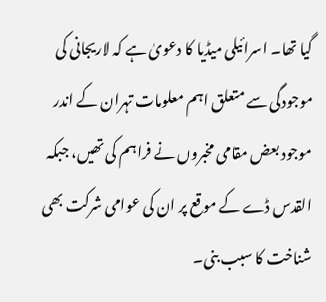گیا تھا۔ اسرائیلی میڈیا کا دعویٰ ہے کہ لاریجانی کی موجودگی سے متعلق اہم معلومات تہران کے اندر موجود بعض مقامی مخبروں نے فراہم کی تھیں، جبکہ القدس ڈے کے موقع پر ان کی عوامی شرکت بھی شناخت کا سبب بنی۔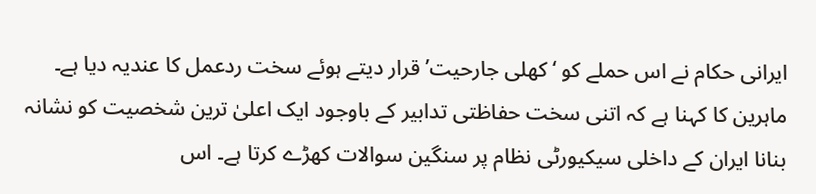ایرانی حکام نے اس حملے کو ‘کھلی جارحیت’ قرار دیتے ہوئے سخت ردعمل کا عندیہ دیا ہے۔ ماہرین کا کہنا ہے کہ اتنی سخت حفاظتی تدابیر کے باوجود ایک اعلیٰ ترین شخصیت کو نشانہ بنانا ایران کے داخلی سیکیورٹی نظام پر سنگین سوالات کھڑے کرتا ہے۔ اس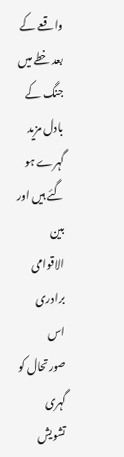واقعے کے بعد خطے میں جنگ کے بادل مزید گہرے ہو گئے ہیں اور بین الاقوامی برادری اس صورتحال کو گہری تشویش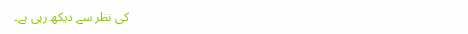کی نظر سے دیکھ رہی ہے۔